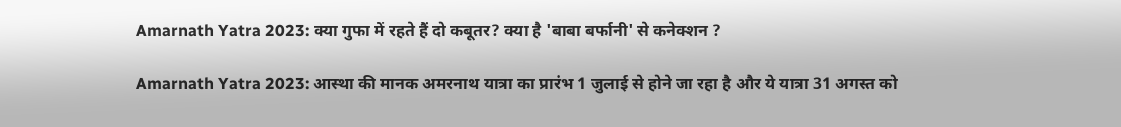Amarnath Yatra 2023: क्या गुफा में रहते हैं दो कबूतर? क्या है 'बाबा बर्फानी' से कनेक्शन ?

Amarnath Yatra 2023: आस्था की मानक अमरनाथ यात्रा का प्रारंभ 1 जुलाई से होने जा रहा है और ये यात्रा 31 अगस्त को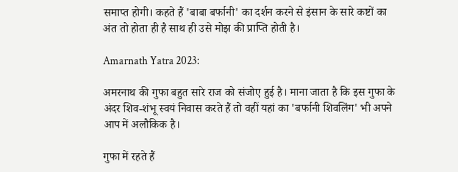समाप्त होगी। कहते हैं 'बाबा बर्फानी' का दर्शन करने से इंसान के सारे कष्टों का अंत तो होता ही है साथ ही उसे मोझ की प्राप्ति होती है।

Amarnath Yatra 2023:

अमरनाथ की गुफा बहुत सारे राज को संजोए हुई है। माना जाता है कि इस गुफा के अंदर शिव-शंभू स्वयं निवास करते हैं तो वहीं यहां का 'बर्फानी शिवलिंग' भी अपने आप में अलौकिक है।

गुफा में रहते हैं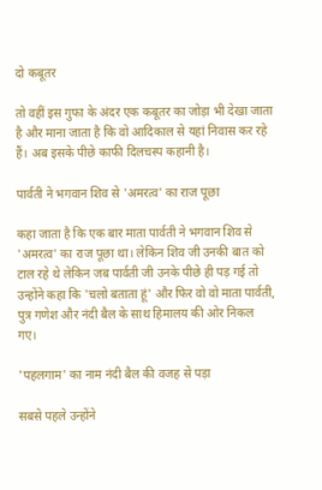दो कबूतर

तो वहीं इस गुफा के अंदर एक कबूतर का जोड़ा भी देखा जाता है और माना जाता है कि वो आदिकाल से यहां निवास कर रहे हैं। अब इसके पीछे काफी दिलचस्प कहानी है।

पार्वती ने भगवान शिव से 'अमरत्व' का राज पूछा

कहा जाता है कि एक बार माता पार्वती ने भगवान शिव से 'अमरत्व' का राज पूछा था। लेकिन शिव जी उनकी बात को टाल रहे थे लेकिन जब पार्वती जी उनके पीछे ही पड़ गई तो उन्होंने कहा कि 'चलो बताता हूं' और फिर वो वो माता पार्वती, पुत्र गणेश और नंदी बैल के साथ हिमालय की ओर निकल गए।

'पहलगाम' का नाम नंदी बैल की वजह से पड़ा

सबसे पहले उन्होंने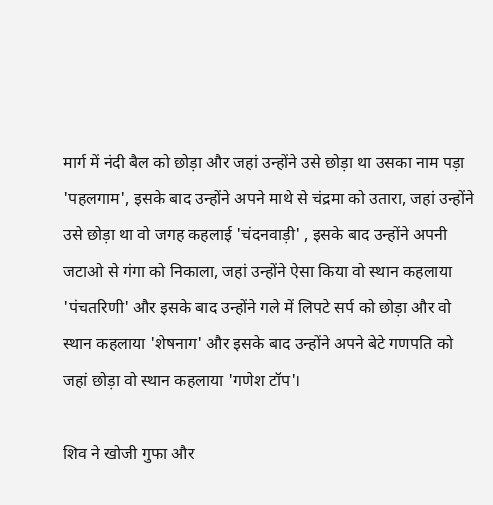मार्ग में नंदी बैल को छोड़ा और जहां उन्होंने उसे छोड़ा था उसका नाम पड़ा 'पहलगाम', इसके बाद उन्होंने अपने माथे से चंद्रमा को उतारा, जहां उन्होंने उसे छोड़ा था वो जगह कहलाई 'चंदनवाड़ी' , इसके बाद उन्होंने अपनी जटाओ से गंगा को निकाला, जहां उन्होंने ऐसा किया वो स्थान कहलाया 'पंचतरिणी' और इसके बाद उन्होंने गले में लिपटे सर्प को छोड़ा और वो स्थान कहलाया 'शेषनाग' और इसके बाद उन्होंने अपने बेटे गणपति को जहां छोड़ा वो स्थान कहलाया 'गणेश टॉप'।

शिव ने खोजी गुफा और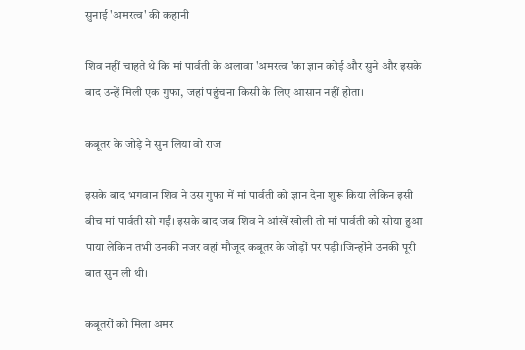सुनाई 'अमरत्व' की कहानी

शिव नहीं चाहते थे कि मां पार्वती के अलावा 'अमरत्व 'का ज्ञान कोई और सुने और इसके बाद उन्हें मिली एक गुफा, जहां पहुंचना किसी के लिए आसान नहीं होता।

कबूतर के जोड़े ने सुन लिया वो राज

इसके बाद भगवान शिव ने उस गुफा में मां पार्वती को ज्ञान देना शुरू किया लेकिन इसी बीच मां पार्वती सो गईं। इसके बाद जब शिव ने आंखें खोली तो मां पार्वती को सोया हुआ पाया लेकिन तभी उनकी नजर वहां मौजूद कबूतर के जोड़ों पर पड़ी।जिन्होंने उनकी पूरी बात सुन ली थी।

कबूतरों को मिला अमर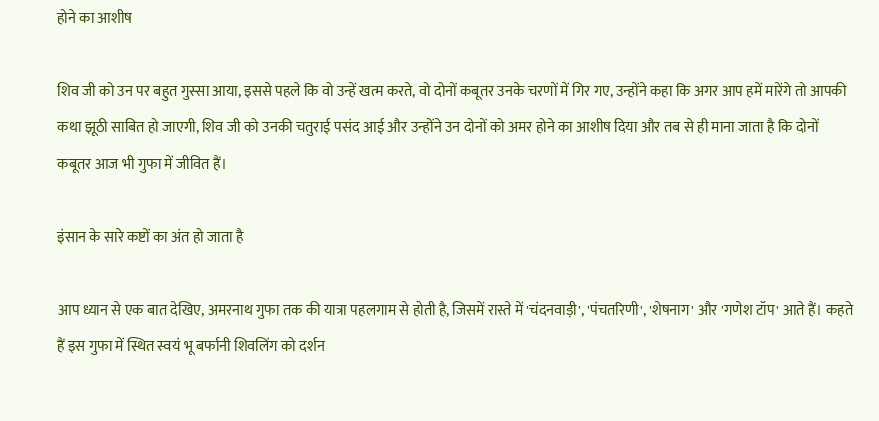होने का आशीष

शिव जी को उन पर बहुत गुस्सा आया, इससे पहले कि वो उन्हें खत्म करते, वो दोनों कबूतर उनके चरणों में गिर गए, उन्होंने कहा कि अगर आप हमें मारेंगे तो आपकी कथा झूठी साबित हो जाएगी, शिव जी को उनकी चतुराई पसंद आई और उन्होंने उन दोनों को अमर होने का आशीष दिया और तब से ही माना जाता है कि दोनों कबूतर आज भी गुफा में जीवित हैं।

इंसान के सारे कष्टों का अंत हो जाता है

आप ध्यान से एक बात देखिए, अमरनाथ गुफा तक की यात्रा पहलगाम से होती है, जिसमें रास्ते में 'चंदनवाड़ी', 'पंचतरिणी', 'शेषनाग' और 'गणेश टॉप' आते हैं। कहते हैं इस गुफा में स्थित स्वयं भू बर्फानी शिवलिंग को दर्शन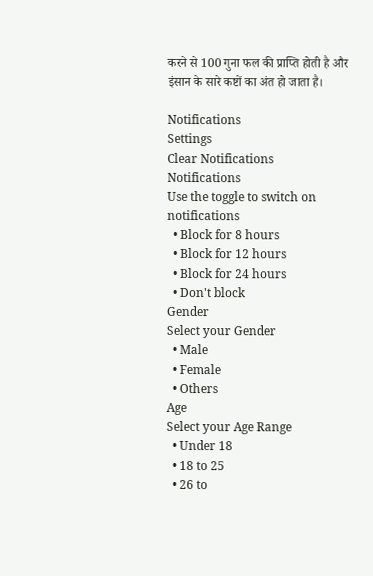करने से 100 गुना फल की प्राप्ति होती है और इंसान के सारे कष्टों का अंत हो जाता है।

Notifications
Settings
Clear Notifications
Notifications
Use the toggle to switch on notifications
  • Block for 8 hours
  • Block for 12 hours
  • Block for 24 hours
  • Don't block
Gender
Select your Gender
  • Male
  • Female
  • Others
Age
Select your Age Range
  • Under 18
  • 18 to 25
  • 26 to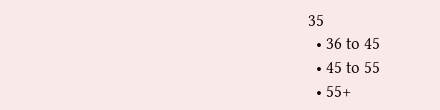35
  • 36 to 45
  • 45 to 55
  • 55+